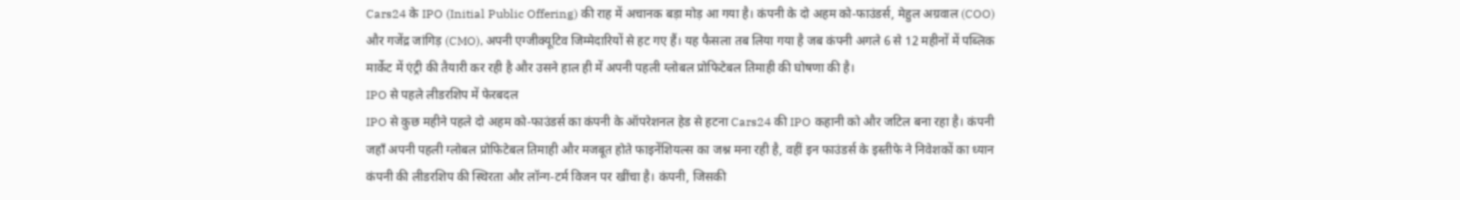Cars24 के IPO (Initial Public Offering) की राह में अचानक बड़ा मोड़ आ गया है। कंपनी के दो अहम को-फाउंडर्स, मेहुल अग्रवाल (COO) और गजेंद्र जांगिड़ (CMO), अपनी एग्जीक्यूटिव जिम्मेदारियों से हट गए हैं। यह फैसला तब लिया गया है जब कंपनी अगले 6 से 12 महीनों में पब्लिक मार्केट में एंट्री की तैयारी कर रही है और उसने हाल ही में अपनी पहली ग्लोबल प्रोफिटेबल तिमाही की घोषणा की है।
IPO से पहले लीडरशिप में फेरबदल
IPO से कुछ महीने पहले दो अहम को-फाउंडर्स का कंपनी के ऑपरेशनल हेड से हटना Cars24 की IPO कहानी को और जटिल बना रहा है। कंपनी जहाँ अपनी पहली ग्लोबल प्रोफिटेबल तिमाही और मजबूत होते फाइनेंशियल्स का जश्न मना रही है, वहीं इन फाउंडर्स के इस्तीफे ने निवेशकों का ध्यान कंपनी की लीडरशिप की स्थिरता और लॉन्ग-टर्म विजन पर खींचा है। कंपनी, जिसकी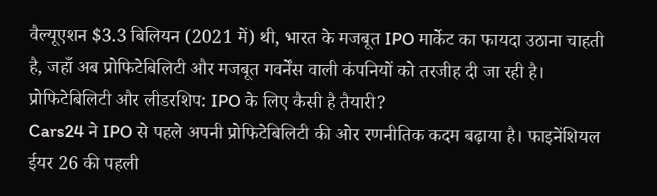वैल्यूएशन $3.3 बिलियन (2021 में) थी, भारत के मजबूत IPO मार्केट का फायदा उठाना चाहती है, जहाँ अब प्रोफिटेबिलिटी और मजबूत गवर्नेंस वाली कंपनियों को तरजीह दी जा रही है।
प्रोफिटेबिलिटी और लीडरशिप: IPO के लिए कैसी है तैयारी?
Cars24 ने IPO से पहले अपनी प्रोफिटेबिलिटी की ओर रणनीतिक कदम बढ़ाया है। फाइनेंशियल ईयर 26 की पहली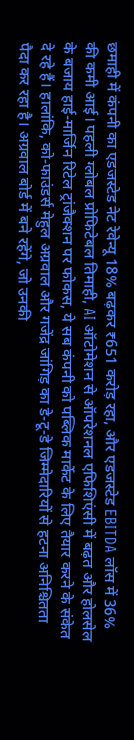छमाही में कंपनी का एडजस्टेड नेट रेवेन्यू 18% बढ़कर ₹651 करोड़ रहा, और एडजस्टेड EBITDA लॉस में 36% की कमी आई। पहली ग्लोबल प्रोफिटेबल तिमाही, AI ऑटोमेशन से ऑपरेशनल एफिशिएंसी में बढ़त और होलसेल के बजाय हाई-मार्जिन रिटेल ट्रांजैक्शन पर फोकस, ये सब कंपनी को पब्लिक मार्केट के लिए तैयार करने के संकेत दे रहे हैं। हालांकि, को-फाउंडर्स मेहुल अग्रवाल और गजेंद्र जांगिड़ का डे-टू-डे जिम्मेदारियों से हटना अनिश्चितता पैदा कर रहा है। अग्रवाल बोर्ड में बने रहेंगे, जो उनकी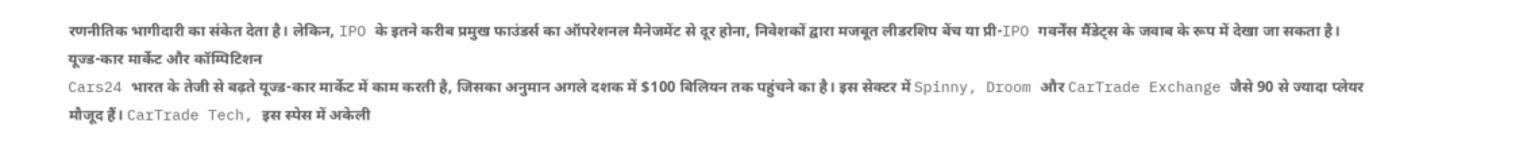रणनीतिक भागीदारी का संकेत देता है। लेकिन, IPO के इतने करीब प्रमुख फाउंडर्स का ऑपरेशनल मैनेजमेंट से दूर होना, निवेशकों द्वारा मजबूत लीडरशिप बेंच या प्री-IPO गवर्नेंस मैंडेट्स के जवाब के रूप में देखा जा सकता है।
यूज्ड-कार मार्केट और कॉम्पिटिशन
Cars24 भारत के तेजी से बढ़ते यूज्ड-कार मार्केट में काम करती है, जिसका अनुमान अगले दशक में $100 बिलियन तक पहुंचने का है। इस सेक्टर में Spinny, Droom और CarTrade Exchange जैसे 90 से ज्यादा प्लेयर मौजूद हैं। CarTrade Tech, इस स्पेस में अकेली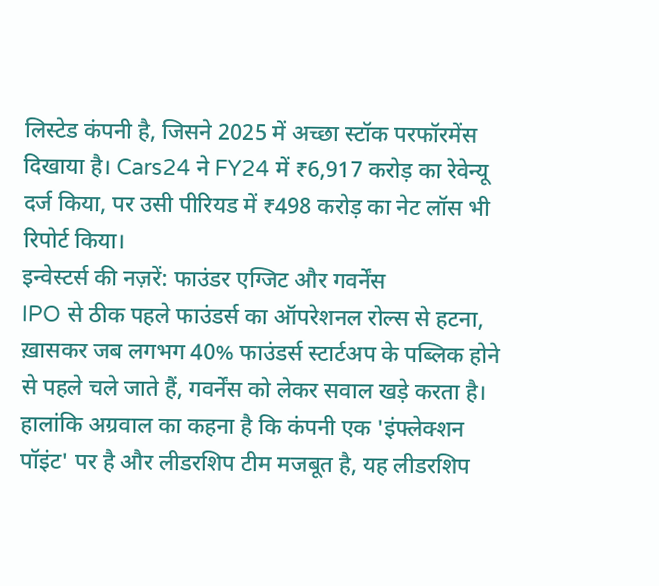लिस्टेड कंपनी है, जिसने 2025 में अच्छा स्टॉक परफॉरमेंस दिखाया है। Cars24 ने FY24 में ₹6,917 करोड़ का रेवेन्यू दर्ज किया, पर उसी पीरियड में ₹498 करोड़ का नेट लॉस भी रिपोर्ट किया।
इन्वेस्टर्स की नज़रें: फाउंडर एग्जिट और गवर्नेंस
IPO से ठीक पहले फाउंडर्स का ऑपरेशनल रोल्स से हटना, ख़ासकर जब लगभग 40% फाउंडर्स स्टार्टअप के पब्लिक होने से पहले चले जाते हैं, गवर्नेंस को लेकर सवाल खड़े करता है। हालांकि अग्रवाल का कहना है कि कंपनी एक 'इंफ्लेक्शन पॉइंट' पर है और लीडरशिप टीम मजबूत है, यह लीडरशिप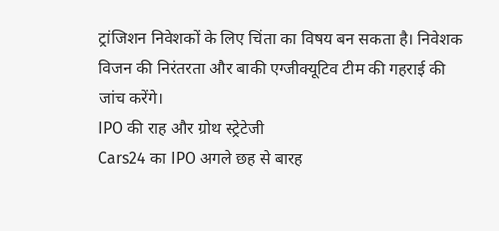ट्रांजिशन निवेशकों के लिए चिंता का विषय बन सकता है। निवेशक विजन की निरंतरता और बाकी एग्जीक्यूटिव टीम की गहराई की जांच करेंगे।
IPO की राह और ग्रोथ स्ट्रेटेजी
Cars24 का IPO अगले छह से बारह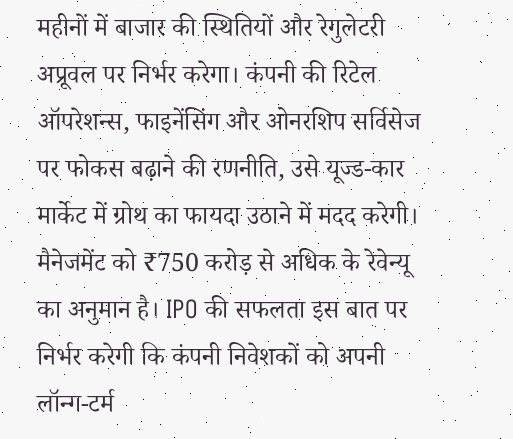महीनों में बाजार की स्थितियों और रेगुलेटरी अप्रूवल पर निर्भर करेगा। कंपनी की रिटेल ऑपरेशन्स, फाइनेंसिंग और ओनरशिप सर्विसेज पर फोकस बढ़ाने की रणनीति, उसे यूज्ड-कार मार्केट में ग्रोथ का फायदा उठाने में मदद करेगी। मैनेजमेंट को ₹750 करोड़ से अधिक के रेवेन्यू का अनुमान है। IPO की सफलता इस बात पर निर्भर करेगी कि कंपनी निवेशकों को अपनी लॉन्ग-टर्म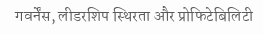गवर्नेंस, लीडरशिप स्थिरता और प्रोफिटेबिलिटी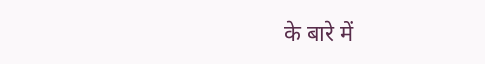के बारे में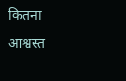कितना आश्वस्त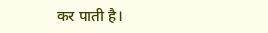कर पाती है।